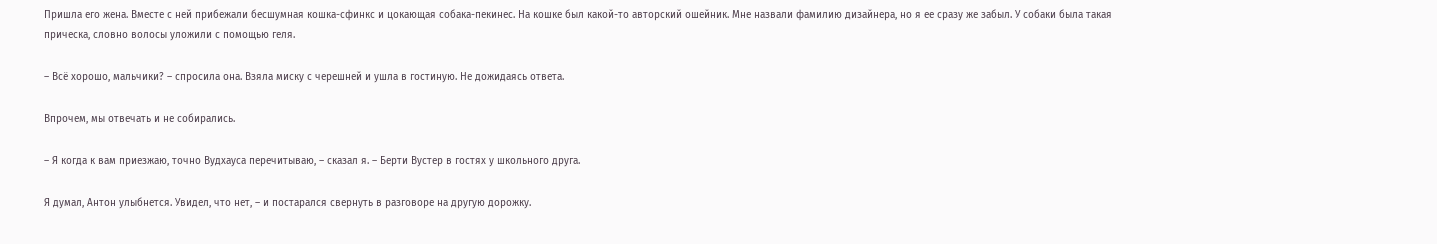Пришла его жена. Вместе с ней прибежали бесшумная кошка-сфинкс и цокающая собака-пекинес. На кошке был какой-то авторский ошейник. Мне назвали фамилию дизайнера, но я ее сразу же забыл. У собаки была такая прическа, словно волосы уложили с помощью геля.

– Всё хорошо, мальчики? – спросила она. Взяла миску с черешней и ушла в гостиную. Не дожидаясь ответа.

Впрочем, мы отвечать и не собирались.

– Я когда к вам приезжаю, точно Вудхауса перечитываю, – сказал я. – Берти Вустер в гостях у школьного друга.

Я думал, Антон улыбнется. Увидел, что нет, – и постарался свернуть в разговоре на другую дорожку.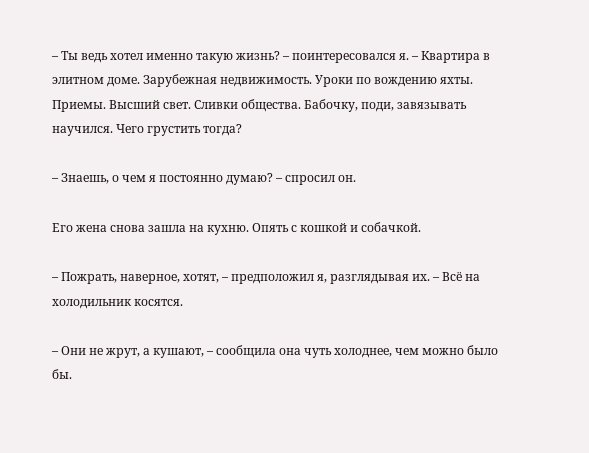– Ты ведь хотел именно такую жизнь? – поинтересовался я. – Квартира в элитном доме. Зарубежная недвижимость. Уроки по вождению яхты. Приемы. Высший свет. Сливки общества. Бабочку, поди, завязывать научился. Чего грустить тогда?

– Знаешь, о чем я постоянно думаю? – спросил он.

Его жена снова зашла на кухню. Опять с кошкой и собачкой.

– Пожрать, наверное, хотят, – предположил я, разглядывая их. – Всё на холодильник косятся.

– Они не жрут, а кушают, – сообщила она чуть холоднее, чем можно было бы.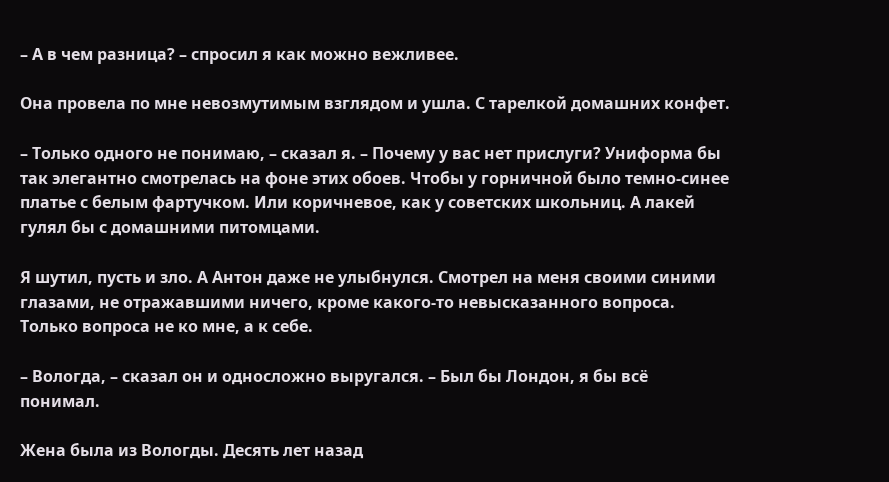– А в чем разница? – спросил я как можно вежливее.

Она провела по мне невозмутимым взглядом и ушла. С тарелкой домашних конфет.

– Только одного не понимаю, – сказал я. – Почему у вас нет прислуги? Униформа бы так элегантно смотрелась на фоне этих обоев. Чтобы у горничной было темно-синее платье с белым фартучком. Или коричневое, как у советских школьниц. А лакей гулял бы с домашними питомцами.

Я шутил, пусть и зло. А Антон даже не улыбнулся. Смотрел на меня своими синими глазами, не отражавшими ничего, кроме какого-то невысказанного вопроса. Только вопроса не ко мне, а к себе.

– Вологда, – сказал он и односложно выругался. – Был бы Лондон, я бы всё понимал.

Жена была из Вологды. Десять лет назад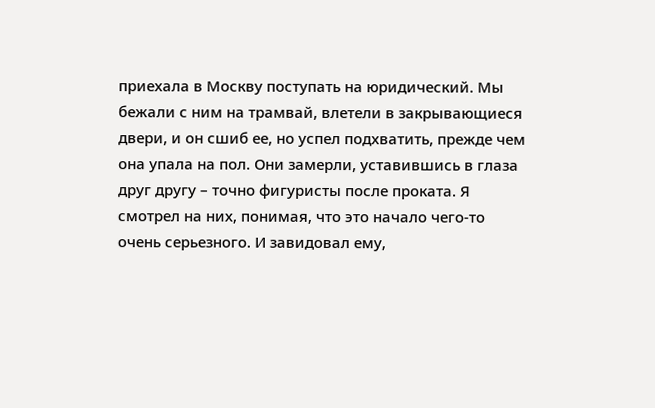приехала в Москву поступать на юридический. Мы бежали с ним на трамвай, влетели в закрывающиеся двери, и он сшиб ее, но успел подхватить, прежде чем она упала на пол. Они замерли, уставившись в глаза друг другу – точно фигуристы после проката. Я смотрел на них, понимая, что это начало чего-то очень серьезного. И завидовал ему,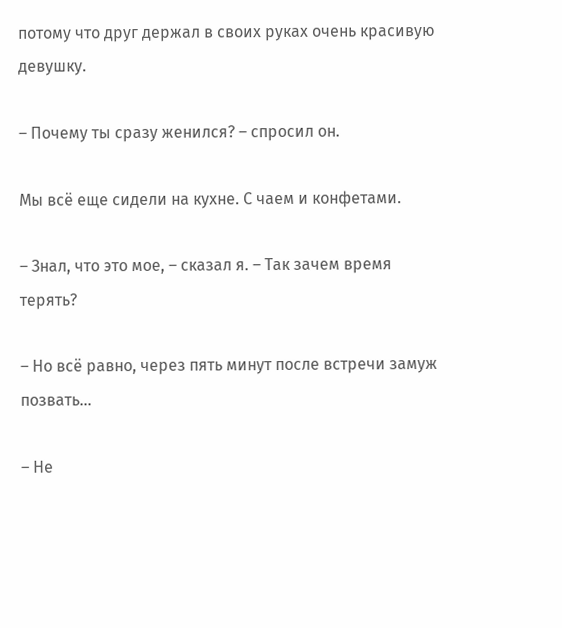потому что друг держал в своих руках очень красивую девушку.

– Почему ты сразу женился? – спросил он.

Мы всё еще сидели на кухне. С чаем и конфетами.

– Знал, что это мое, – сказал я. – Так зачем время терять?

– Но всё равно, через пять минут после встречи замуж позвать…

– Не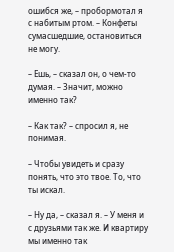ошибся же, – пробормотал я с набитым ртом. – Конфеты сумасшедшие, остановиться не могу.

– Ешь, – сказал он, о чем-то думая. – Значит, можно именно так?

– Как так? – спросил я, не понимая.

– Чтобы увидеть и сразу понять, что это твое. То, что ты искал.

– Ну да, – сказал я. – У меня и с друзьями так же. И квартиру мы именно так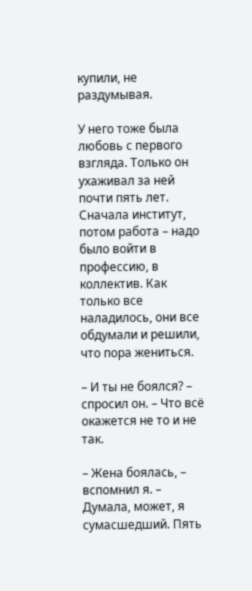купили, не раздумывая.

У него тоже была любовь с первого взгляда. Только он ухаживал за ней почти пять лет. Сначала институт, потом работа – надо было войти в профессию, в коллектив. Как только все наладилось, они все обдумали и решили, что пора жениться.

– И ты не боялся? – спросил он. – Что всё окажется не то и не так.

– Жена боялась, – вспомнил я. – Думала, может, я сумасшедший. Пять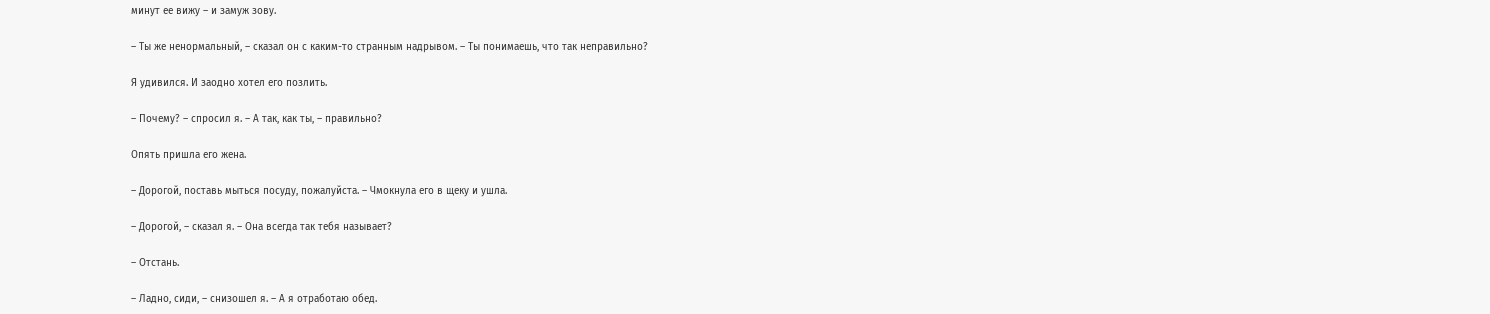минут ее вижу – и замуж зову.

– Ты же ненормальный, – сказал он с каким-то странным надрывом. – Ты понимаешь, что так неправильно?

Я удивился. И заодно хотел его позлить.

– Почему? – спросил я. – А так, как ты, – правильно?

Опять пришла его жена.

– Дорогой, поставь мыться посуду, пожалуйста. – Чмокнула его в щеку и ушла.

– Дорогой, – сказал я. – Она всегда так тебя называет?

– Отстань.

– Ладно, сиди, – снизошел я. – А я отработаю обед.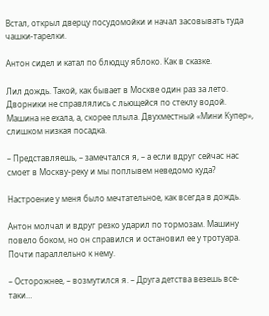Встал, открыл дверцу посудомойки и начал засовывать туда чашки-тарелки.

Антон сидел и катал по блюдцу яблоко. Как в сказке.

Лил дождь. Такой, как бывает в Москве один раз за лето. Дворники не справлялись с льющейся по стеклу водой. Машина не ехала, а, скорее плыла. Двухместный «Мини Купер», слишком низкая посадка.

– Представляешь, – замечтался я, – а если вдруг сейчас нас смоет в Москву-реку и мы поплывем неведомо куда?

Настроение у меня было мечтательное, как всегда в дождь.

Антон молчал и вдруг резко ударил по тормозам. Машину повело боком, но он справился и остановил ее у тротуара. Почти параллельно к нему.

– Осторожнее, – возмутился я. – Друга детства везешь все-таки…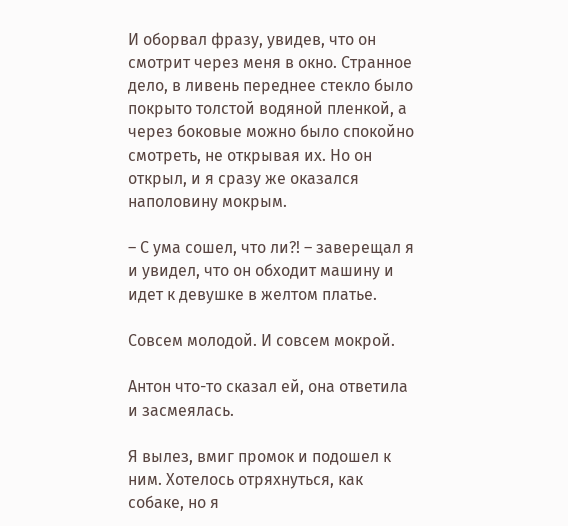И оборвал фразу, увидев, что он смотрит через меня в окно. Странное дело, в ливень переднее стекло было покрыто толстой водяной пленкой, а через боковые можно было спокойно смотреть, не открывая их. Но он открыл, и я сразу же оказался наполовину мокрым.

– С ума сошел, что ли?! – заверещал я и увидел, что он обходит машину и идет к девушке в желтом платье.

Совсем молодой. И совсем мокрой.

Антон что-то сказал ей, она ответила и засмеялась.

Я вылез, вмиг промок и подошел к ним. Хотелось отряхнуться, как собаке, но я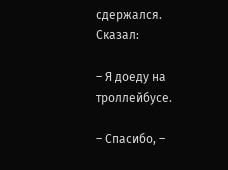сдержался. Сказал:

– Я доеду на троллейбусе.

– Спасибо, –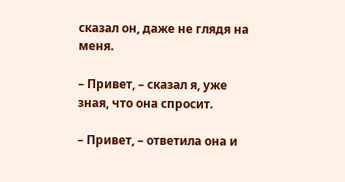сказал он, даже не глядя на меня.

– Привет, – сказал я, уже зная, что она спросит.

– Привет, – ответила она и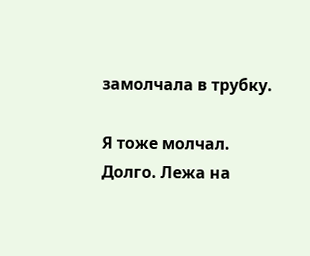замолчала в трубку.

Я тоже молчал. Долго. Лежа на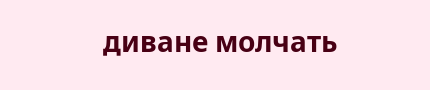диване молчать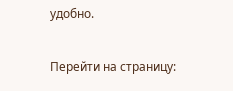удобно.

Перейти на страницу: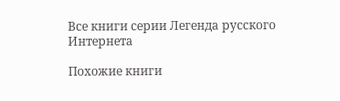Все книги серии Легенда русского Интернета

Похожие книги